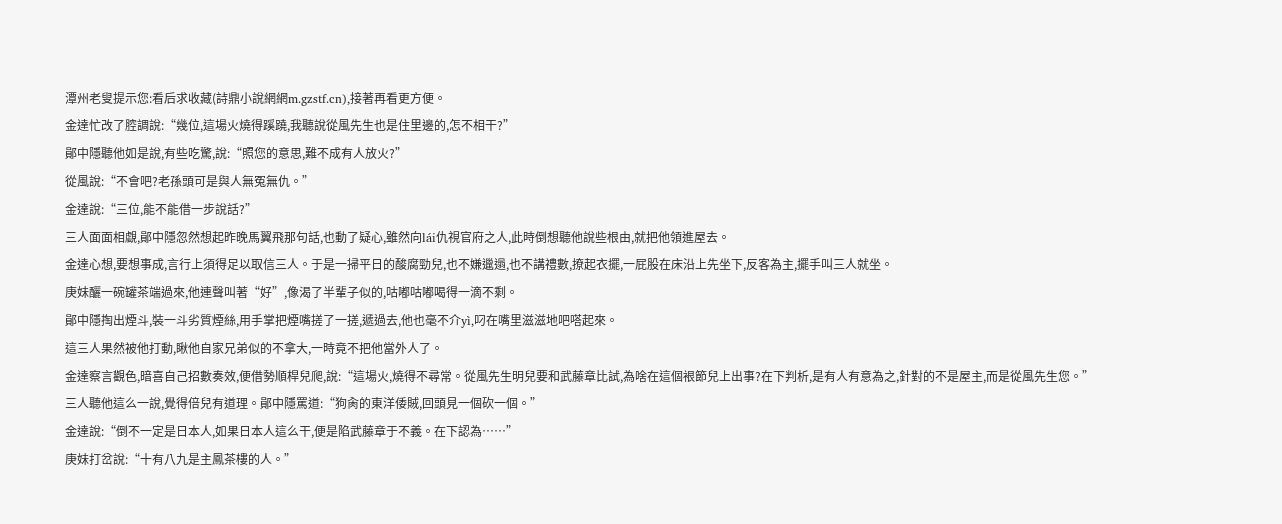潭州老叟提示您:看后求收藏(詩鼎小說網網m.gzstf.cn),接著再看更方便。
金達忙改了腔調說:“幾位,這場火燒得蹊蹺,我聽說從風先生也是住里邊的,怎不相干?”
鄖中隱聽他如是說,有些吃驚,說:“照您的意思,難不成有人放火?”
從風說:“不會吧?老孫頭可是與人無冤無仇。”
金達說:“三位,能不能借一步說話?”
三人面面相覷,鄖中隱忽然想起昨晚馬翼飛那句話,也動了疑心,雖然向lái仇視官府之人,此時倒想聽他說些根由,就把他領進屋去。
金達心想,要想事成,言行上須得足以取信三人。于是一掃平日的酸腐勁兒,也不嫌邋遢,也不講禮數,撩起衣擺,一屁股在床沿上先坐下,反客為主,擺手叫三人就坐。
庚妹釃一碗罐茶端過來,他連聲叫著“好”,像渴了半輩子似的,咕嘟咕嘟喝得一滴不剩。
鄖中隱掏出煙斗,裝一斗劣質煙絲,用手掌把煙嘴搓了一搓,遞過去,他也毫不介yì,叼在嘴里滋滋地吧嗒起來。
這三人果然被他打動,瞅他自家兄弟似的不拿大,一時竟不把他當外人了。
金達察言觀色,暗喜自己招數奏效,便借勢順桿兒爬,說:“這場火,燒得不尋常。從風先生明兒要和武藤章比試,為啥在這個裉節兒上出事?在下判析,是有人有意為之,針對的不是屋主,而是從風先生您。”
三人聽他這么一說,覺得倍兒有道理。鄖中隱罵道:“狗肏的東洋倭賊,回頭見一個砍一個。”
金達說:“倒不一定是日本人,如果日本人這么干,便是陷武藤章于不義。在下認為……”
庚妹打岔說:“十有八九是主鳳茶樓的人。”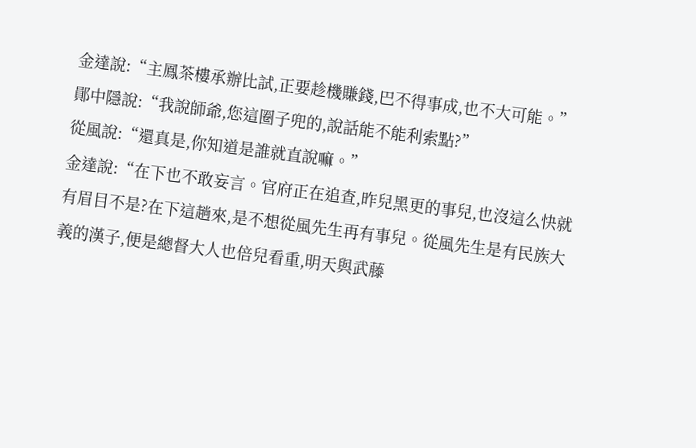金達說:“主鳳茶樓承辦比試,正要趁機賺錢,巴不得事成,也不大可能。”
鄖中隱說:“我說師爺,您這圈子兜的,說話能不能利索點?”
從風說:“還真是,你知道是誰就直說嘛。”
金達說:“在下也不敢妄言。官府正在追查,昨兒黑更的事兒,也沒這么快就有眉目不是?在下這趟來,是不想從風先生再有事兒。從風先生是有民族大義的漢子,便是總督大人也倍兒看重,明天與武藤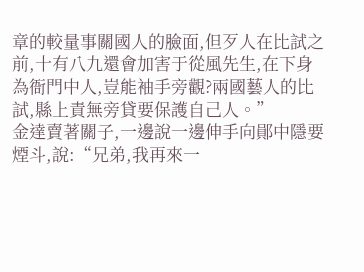章的較量事關國人的臉面,但歹人在比試之前,十有八九還會加害于從風先生,在下身為衙門中人,豈能袖手旁觀?兩國藝人的比試,縣上責無旁貸要保護自己人。”
金達賣著關子,一邊說一邊伸手向鄖中隱要煙斗,說:“兄弟,我再來一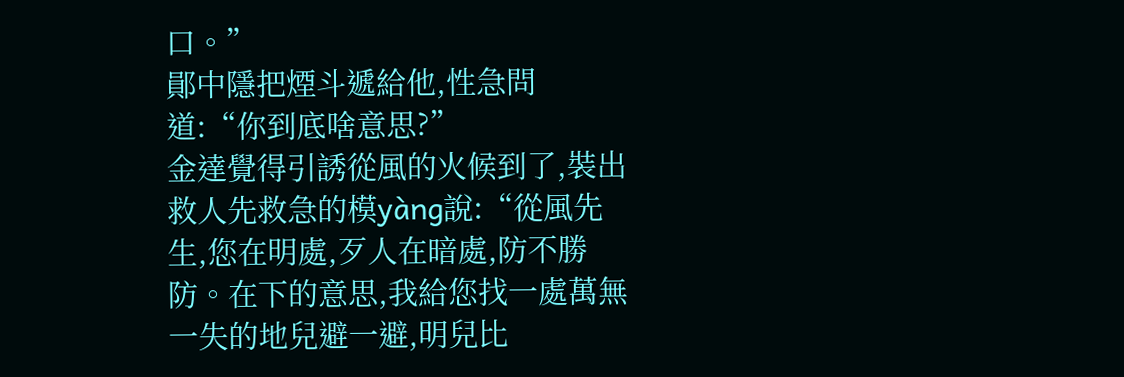口。”
鄖中隱把煙斗遞給他,性急問道:“你到底啥意思?”
金達覺得引誘從風的火候到了,裝出救人先救急的模yàng說:“從風先生,您在明處,歹人在暗處,防不勝防。在下的意思,我給您找一處萬無一失的地兒避一避,明兒比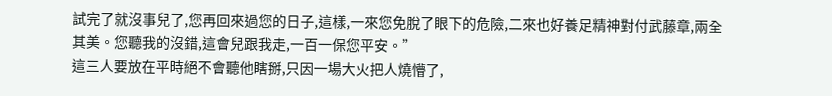試完了就沒事兒了,您再回來過您的日子,這樣,一來您免脫了眼下的危險,二來也好養足精神對付武藤章,兩全其美。您聽我的沒錯,這會兒跟我走,一百一保您平安。”
這三人要放在平時絕不會聽他瞎掰,只因一場大火把人燒懵了,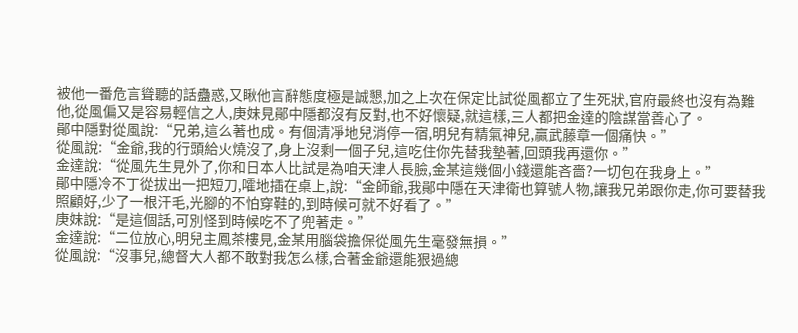被他一番危言聳聽的話蠱惑,又瞅他言辭態度極是誠懇,加之上次在保定比試從風都立了生死狀,官府最終也沒有為難他,從風偏又是容易輕信之人,庚妹見鄖中隱都沒有反對,也不好懷疑,就這樣,三人都把金達的陰謀當善心了。
鄖中隱對從風說:“兄弟,這么著也成。有個清凈地兒消停一宿,明兒有精氣神兒,贏武藤章一個痛快。”
從風說:“金爺,我的行頭給火燒沒了,身上沒剩一個子兒,這吃住你先替我墊著,回頭我再還你。”
金達說:“從風先生見外了,你和日本人比試是為咱天津人長臉,金某這幾個小錢還能吝嗇?一切包在我身上。”
鄖中隱冷不丁從拔出一把短刀,嚯地插在桌上,說:“金師爺,我鄖中隱在天津衛也算號人物,讓我兄弟跟你走,你可要替我照顧好,少了一根汗毛,光腳的不怕穿鞋的,到時候可就不好看了。”
庚妹說:“是這個話,可別怪到時候吃不了兜著走。”
金達說:“二位放心,明兒主鳳茶樓見,金某用腦袋擔保從風先生毫發無損。”
從風說:“沒事兒,總督大人都不敢對我怎么樣,合著金爺還能狠過總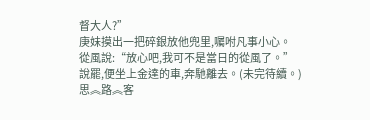督大人?”
庚妹摸出一把碎銀放他兜里,囑咐凡事小心。
從風說:“放心吧,我可不是當日的從風了。”
說罷,便坐上金達的車,奔馳離去。(未完待續。)
思︽路︽客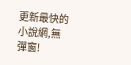更新最快的小說網,無彈窗!